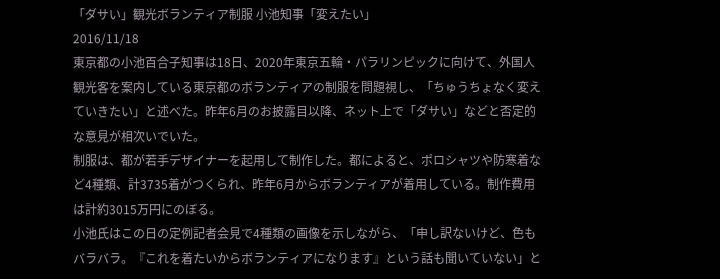「ダサい」観光ボランティア制服 小池知事「変えたい」
2016/11/18
東京都の小池百合子知事は18日、2020年東京五輪・パラリンピックに向けて、外国人観光客を案内している東京都のボランティアの制服を問題視し、「ちゅうちょなく変えていきたい」と述べた。昨年6月のお披露目以降、ネット上で「ダサい」などと否定的な意見が相次いでいた。
制服は、都が若手デザイナーを起用して制作した。都によると、ポロシャツや防寒着など4種類、計3735着がつくられ、昨年6月からボランティアが着用している。制作費用は計約3015万円にのぼる。
小池氏はこの日の定例記者会見で4種類の画像を示しながら、「申し訳ないけど、色もバラバラ。『これを着たいからボランティアになります』という話も聞いていない」と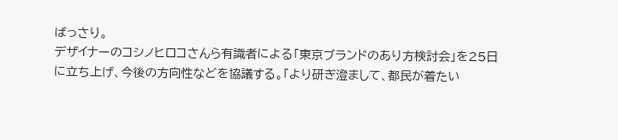ばっさり。
デザイナーのコシノヒロコさんら有識者による「東京ブランドのあり方検討会」を25日に立ち上げ、今後の方向性などを協議する。「より研ぎ澄まして、都民が着たい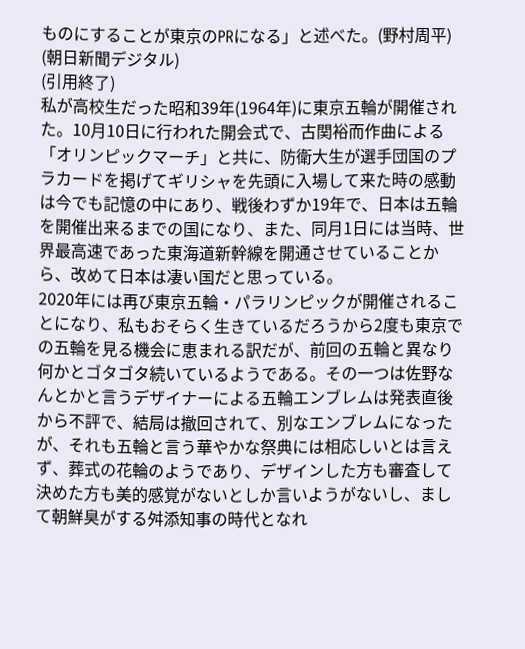ものにすることが東京のPRになる」と述べた。(野村周平)
(朝日新聞デジタル)
(引用終了)
私が高校生だった昭和39年(1964年)に東京五輪が開催された。10月10日に行われた開会式で、古関裕而作曲による「オリンピックマーチ」と共に、防衛大生が選手団国のプラカードを掲げてギリシャを先頭に入場して来た時の感動は今でも記憶の中にあり、戦後わずか19年で、日本は五輪を開催出来るまでの国になり、また、同月1日には当時、世界最高速であった東海道新幹線を開通させていることから、改めて日本は凄い国だと思っている。
2020年には再び東京五輪・パラリンピックが開催されることになり、私もおそらく生きているだろうから2度も東京での五輪を見る機会に恵まれる訳だが、前回の五輪と異なり何かとゴタゴタ続いているようである。その一つは佐野なんとかと言うデザイナーによる五輪エンブレムは発表直後から不評で、結局は撤回されて、別なエンブレムになったが、それも五輪と言う華やかな祭典には相応しいとは言えず、葬式の花輪のようであり、デザインした方も審査して決めた方も美的感覚がないとしか言いようがないし、まして朝鮮臭がする舛添知事の時代となれ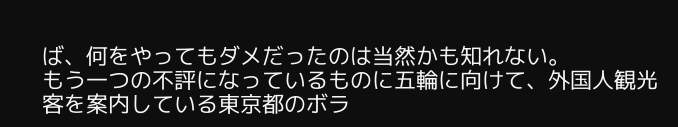ば、何をやってもダメだったのは当然かも知れない。
もう一つの不評になっているものに五輪に向けて、外国人観光客を案内している東京都のボラ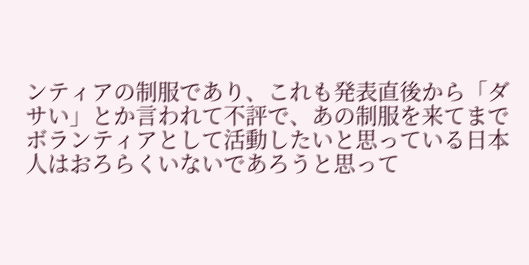ンティアの制服であり、これも発表直後から「ダサい」とか言われて不評で、あの制服を来てまでボランティアとして活動したいと思っている日本人はおろらくいないであろうと思って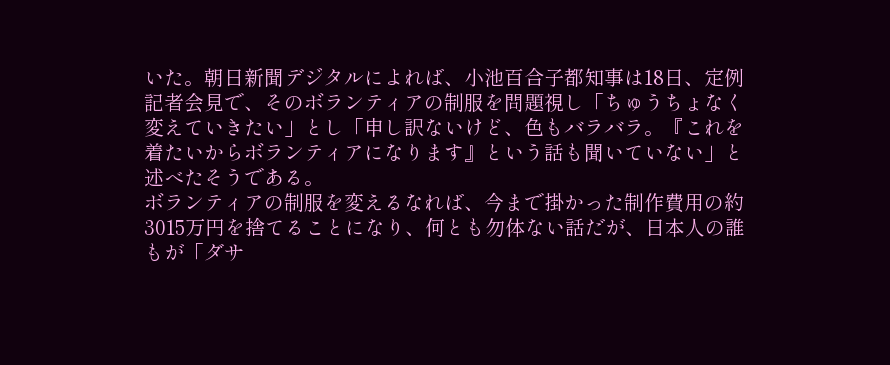いた。朝日新聞デジタルによれば、小池百合子都知事は18日、定例記者会見で、そのボランティアの制服を問題視し「ちゅうちょなく変えていきたい」とし「申し訳ないけど、色もバラバラ。『これを着たいからボランティアになります』という話も聞いていない」と述べたそうである。
ボランティアの制服を変えるなれば、今まで掛かった制作費用の約3015万円を捨てることになり、何とも勿体ない話だが、日本人の誰もが「ダサ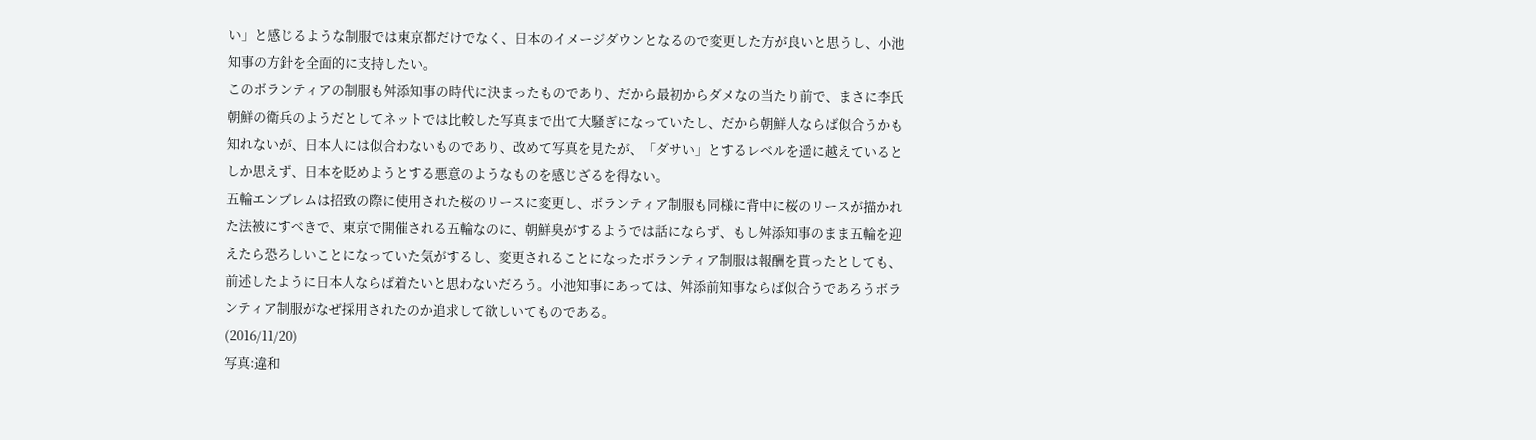い」と感じるような制服では東京都だけでなく、日本のイメージダウンとなるので変更した方が良いと思うし、小池知事の方針を全面的に支持したい。
このボランティアの制服も舛添知事の時代に決まったものであり、だから最初からダメなの当たり前で、まさに李氏朝鮮の衛兵のようだとしてネットでは比較した写真まで出て大騒ぎになっていたし、だから朝鮮人ならば似合うかも知れないが、日本人には似合わないものであり、改めて写真を見たが、「ダサい」とするレベルを遥に越えているとしか思えず、日本を貶めようとする悪意のようなものを感じざるを得ない。
五輪エンブレムは招致の際に使用された桜のリースに変更し、ボランティア制服も同様に背中に桜のリースが描かれた法被にすべきで、東京で開催される五輪なのに、朝鮮臭がするようでは話にならず、もし舛添知事のまま五輪を迎えたら恐ろしいことになっていた気がするし、変更されることになったボランティア制服は報酬を貰ったとしても、前述したように日本人ならば着たいと思わないだろう。小池知事にあっては、舛添前知事ならば似合うであろうボランティア制服がなぜ採用されたのか追求して欲しいてものである。
(2016/11/20)
写真:違和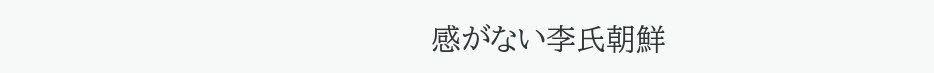感がない李氏朝鮮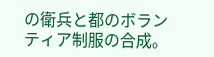の衛兵と都のボランティア制服の合成。